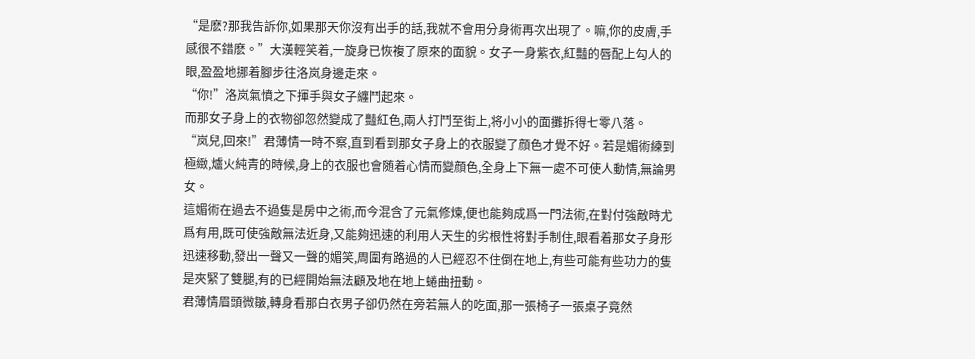“是麽?那我告訴你,如果那天你沒有出手的話,我就不會用分身術再次出現了。嘛,你的皮膚,手感很不錯麽。”大漢輕笑着,一旋身已恢複了原來的面貌。女子一身紫衣,紅豔的唇配上勾人的眼,盈盈地挪着腳步往洛岚身邊走來。
“你!”洛岚氣憤之下揮手與女子纏鬥起來。
而那女子身上的衣物卻忽然變成了豔紅色,兩人打鬥至街上,将小小的面攤拆得七零八落。
“岚兒,回來!”君薄情一時不察,直到看到那女子身上的衣服變了顔色才覺不好。若是媚術練到極緻,爐火純青的時候,身上的衣服也會随着心情而變顔色,全身上下無一處不可使人動情,無論男女。
這媚術在過去不過隻是房中之術,而今混含了元氣修煉,便也能夠成爲一門法術,在對付強敵時尤爲有用,既可使強敵無法近身,又能夠迅速的利用人天生的劣根性将對手制住,眼看着那女子身形迅速移動,發出一聲又一聲的媚笑,周圍有路過的人已經忍不住倒在地上,有些可能有些功力的隻是夾緊了雙腿,有的已經開始無法顧及地在地上蜷曲扭動。
君薄情眉頭微皺,轉身看那白衣男子卻仍然在旁若無人的吃面,那一張椅子一張桌子竟然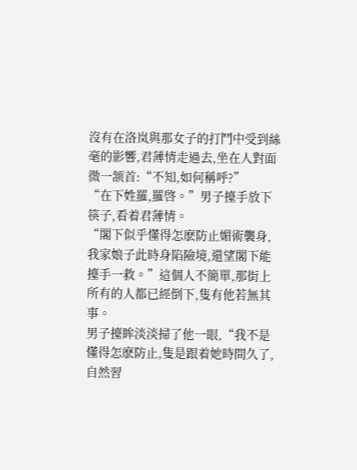沒有在洛岚與那女子的打鬥中受到絲毫的影響,君薄情走過去,坐在人對面微一颔首:“不知,如何稱呼?”
“在下姓羅,羅啓。”男子擡手放下筷子,看着君薄情。
“閣下似乎懂得怎麽防止媚術襲身,我家娘子此時身陷險境,還望閣下能擡手一救。”這個人不簡單,那街上所有的人都已經倒下,隻有他若無其事。
男子擡眸淡淡掃了他一眼,“我不是懂得怎麽防止,隻是跟着她時間久了,自然習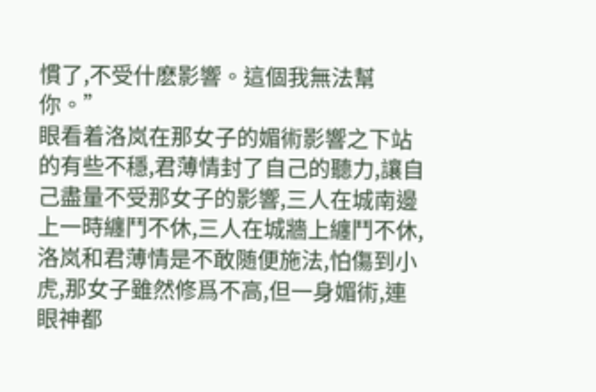慣了,不受什麽影響。這個我無法幫你。”
眼看着洛岚在那女子的媚術影響之下站的有些不穩,君薄情封了自己的聽力,讓自己盡量不受那女子的影響,三人在城南邊上一時纏鬥不休,三人在城牆上纏鬥不休,洛岚和君薄情是不敢随便施法,怕傷到小虎,那女子雖然修爲不高,但一身媚術,連眼神都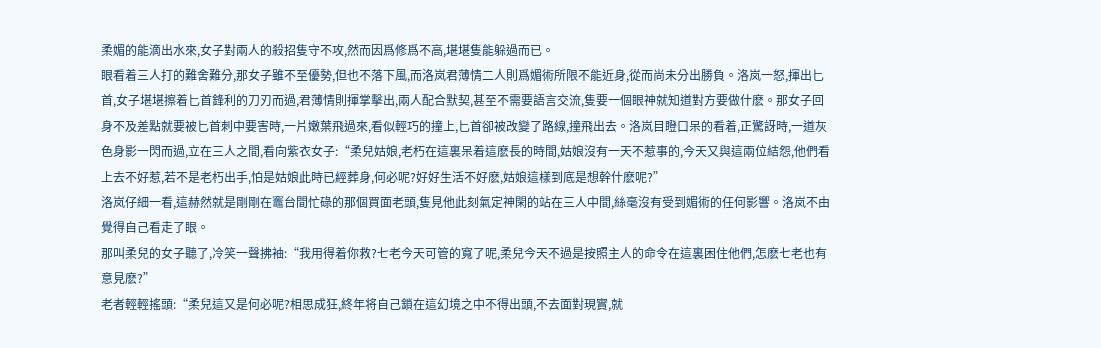柔媚的能滴出水來,女子對兩人的殺招隻守不攻,然而因爲修爲不高,堪堪隻能躲過而已。
眼看着三人打的難舍難分,那女子雖不至優勢,但也不落下風,而洛岚君薄情二人則爲媚術所限不能近身,從而尚未分出勝負。洛岚一怒,揮出匕首,女子堪堪擦着匕首鋒利的刀刃而過,君薄情則揮掌擊出,兩人配合默契,甚至不需要語言交流,隻要一個眼神就知道對方要做什麽。那女子回身不及差點就要被匕首刺中要害時,一片嫩葉飛過來,看似輕巧的撞上,匕首卻被改變了路線,撞飛出去。洛岚目瞪口呆的看着,正驚訝時,一道灰色身影一閃而過,立在三人之間,看向紫衣女子:“柔兒姑娘,老朽在這裏呆着這麽長的時間,姑娘沒有一天不惹事的,今天又與這兩位結怨,他們看上去不好惹,若不是老朽出手,怕是姑娘此時已經葬身,何必呢?好好生活不好麽,姑娘這樣到底是想幹什麽呢?”
洛岚仔細一看,這赫然就是剛剛在竈台間忙碌的那個買面老頭,隻見他此刻氣定神閑的站在三人中間,絲毫沒有受到媚術的任何影響。洛岚不由覺得自己看走了眼。
那叫柔兒的女子聽了,冷笑一聲拂袖:“我用得着你救?七老今天可管的寬了呢,柔兒今天不過是按照主人的命令在這裏困住他們,怎麽七老也有意見麽?”
老者輕輕搖頭:“柔兒這又是何必呢?相思成狂,終年将自己鎖在這幻境之中不得出頭,不去面對現實,就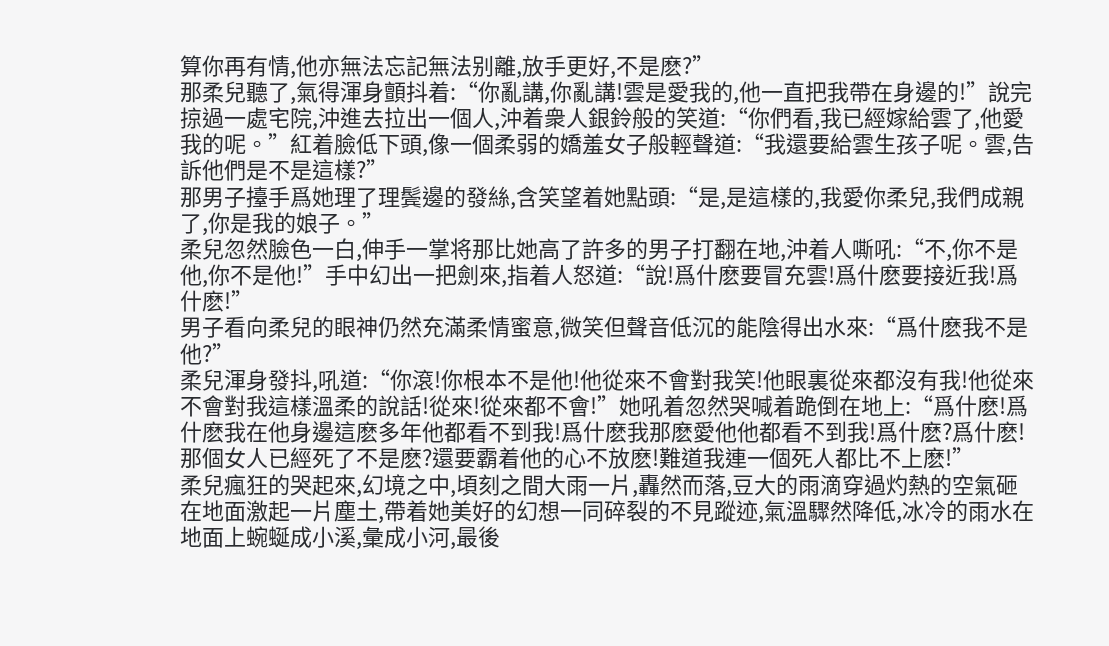算你再有情,他亦無法忘記無法别離,放手更好,不是麽?”
那柔兒聽了,氣得渾身顫抖着:“你亂講,你亂講!雲是愛我的,他一直把我帶在身邊的!”說完掠過一處宅院,沖進去拉出一個人,沖着衆人銀鈴般的笑道:“你們看,我已經嫁給雲了,他愛我的呢。”紅着臉低下頭,像一個柔弱的嬌羞女子般輕聲道:“我還要給雲生孩子呢。雲,告訴他們是不是這樣?”
那男子擡手爲她理了理鬓邊的發絲,含笑望着她點頭:“是,是這樣的,我愛你柔兒,我們成親了,你是我的娘子。”
柔兒忽然臉色一白,伸手一掌将那比她高了許多的男子打翻在地,沖着人嘶吼:“不,你不是他,你不是他!”手中幻出一把劍來,指着人怒道:“說!爲什麽要冒充雲!爲什麽要接近我!爲什麽!”
男子看向柔兒的眼神仍然充滿柔情蜜意,微笑但聲音低沉的能陰得出水來:“爲什麽我不是他?”
柔兒渾身發抖,吼道:“你滾!你根本不是他!他從來不會對我笑!他眼裏從來都沒有我!他從來不會對我這樣溫柔的說話!從來!從來都不會!”她吼着忽然哭喊着跪倒在地上:“爲什麽!爲什麽我在他身邊這麽多年他都看不到我!爲什麽我那麽愛他他都看不到我!爲什麽?爲什麽!那個女人已經死了不是麽?還要霸着他的心不放麽!難道我連一個死人都比不上麽!”
柔兒瘋狂的哭起來,幻境之中,頃刻之間大雨一片,轟然而落,豆大的雨滴穿過灼熱的空氣砸在地面激起一片塵土,帶着她美好的幻想一同碎裂的不見蹤迹,氣溫驟然降低,冰冷的雨水在地面上蜿蜒成小溪,彙成小河,最後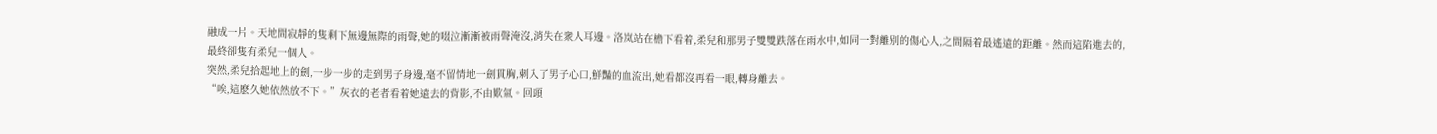融成一片。天地間寂靜的隻剩下無邊無際的雨聲,她的啜泣漸漸被雨聲淹沒,消失在衆人耳邊。洛岚站在檐下看着,柔兒和那男子雙雙跌落在雨水中,如同一對離别的傷心人,之間隔着最遙遠的距離。然而這陷進去的,最終卻隻有柔兒一個人。
突然,柔兒拾起地上的劍,一步一步的走到男子身邊,毫不留情地一劍貫胸,刺入了男子心口,鮮豔的血流出,她看都沒再看一眼,轉身離去。
“唉,這麽久她依然放不下。”灰衣的老者看着她遠去的背影,不由歎氣。回頭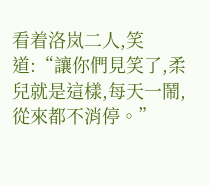看着洛岚二人,笑道:“讓你們見笑了,柔兒就是這樣,每天一鬧,從來都不消停。”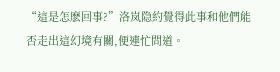“這是怎麽回事?”洛岚隐約覺得此事和他們能否走出這幻境有關,便連忙問道。